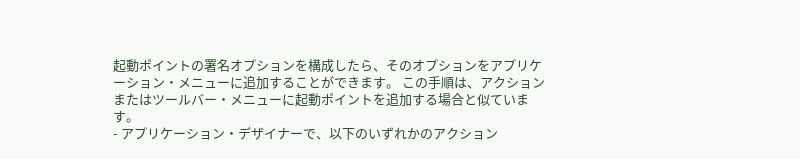起動ポイントの署名オプションを構成したら、そのオプションをアプリケーション・メニューに追加することができます。 この手順は、アクションまたはツールバー・メニューに起動ポイントを追加する場合と似ています。
- アプリケーション・デザイナーで、以下のいずれかのアクション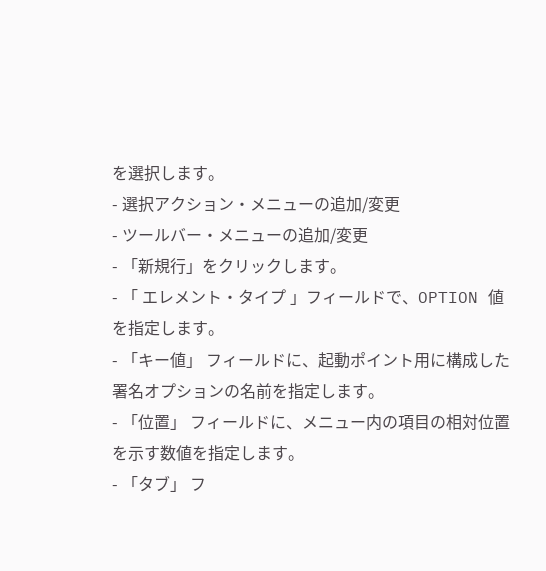を選択します。
- 選択アクション・メニューの追加/変更
- ツールバー・メニューの追加/変更
- 「新規行」をクリックします。
- 「 エレメント・タイプ 」フィールドで、OPTION 値を指定します。
- 「キー値」 フィールドに、起動ポイント用に構成した署名オプションの名前を指定します。
- 「位置」 フィールドに、メニュー内の項目の相対位置を示す数値を指定します。
- 「タブ」 フ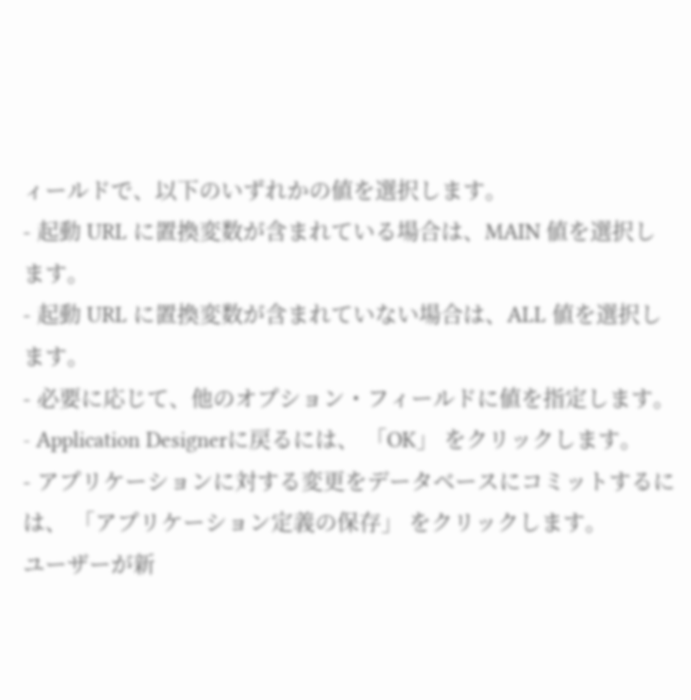ィールドで、以下のいずれかの値を選択します。
- 起動 URL に置換変数が含まれている場合は、MAIN 値を選択します。
- 起動 URL に置換変数が含まれていない場合は、ALL 値を選択します。
- 必要に応じて、他のオプション・フィールドに値を指定します。
- Application Designerに戻るには、 「OK」 をクリックします。
- アプリケーションに対する変更をデータベースにコミットするには、 「アプリケーション定義の保存」 をクリックします。
ユーザーが新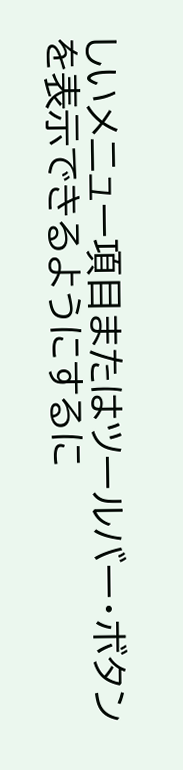しいメニュー項目またはツールバー・ボタンを表示できるようにするに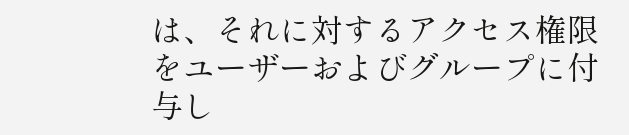は、それに対するアクセス権限をユーザーおよびグループに付与し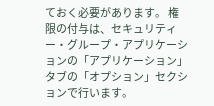ておく必要があります。 権限の付与は、セキュリティー・グループ・アプリケーションの「アプリケーション」タブの「オプション」セクションで行います。